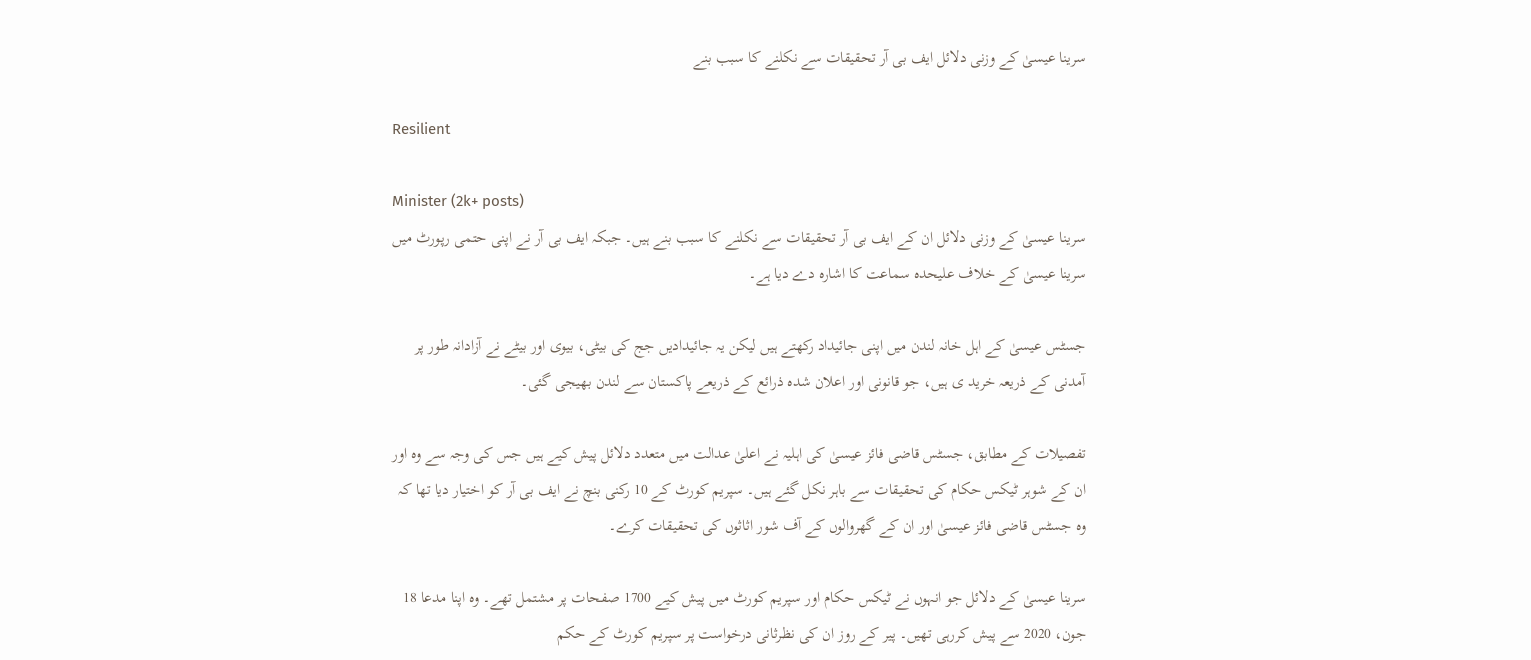سرینا عیسیٰ کے وزنی دلائل ایف بی آر تحقیقات سے نکلنے کا سبب بنے

Resilient

Minister (2k+ posts)
سرینا عیسیٰ کے وزنی دلائل ان کے ایف بی آر تحقیقات سے نکلنے کا سبب بنے ہیں۔ جبکہ ایف بی آر نے اپنی حتمی رپورٹ میں سرینا عیسیٰ کے خلاف علیحدہ سماعت کا اشارہ دے دیا ہے۔

جسٹس عیسیٰ کے اہل خانہ لندن میں اپنی جائیداد رکھتے ہیں لیکن یہ جائیدادیں جج کی بیٹی، بیوی اور بیٹے نے آزادانہ طور پر آمدنی کے ذریعہ خرید ی ہیں، جو قانونی اور اعلان شدہ ذرائع کے ذریعے پاکستان سے لندن بھیجی گئی۔

تفصیلات کے مطابق، جسٹس قاضی فائز عیسیٰ کی اہلیہ نے اعلیٰ عدالت میں متعدد دلائل پیش کیے ہیں جس کی وجہ سے وہ اور ان کے شوہر ٹیکس حکام کی تحقیقات سے باہر نکل گئے ہیں۔ سپریم کورٹ کے 10 رکنی بنچ نے ایف بی آر کو اختیار دیا تھا کہ وہ جسٹس قاضی فائز عیسیٰ اور ان کے گھروالوں کے آف شور اثاثوں کی تحقیقات کرے۔

سرینا عیسیٰ کے دلائل جو انہوں نے ٹیکس حکام اور سپریم کورٹ میں پیش کیے 1700 صفحات پر مشتمل تھے۔ وہ اپنا مدعا 18 جون، 2020 سے پیش کررہی تھیں۔ پیر کے روز ان کی نظرثانی درخواست پر سپریم کورٹ کے حکم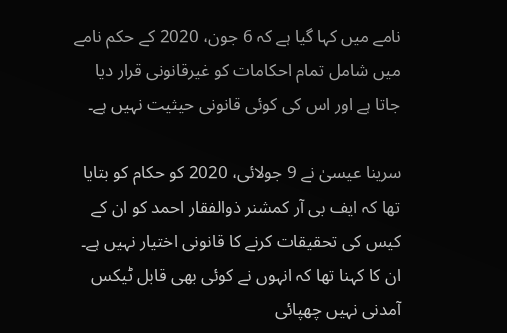نامے میں کہا گیا ہے کہ 6 جون، 2020 کے حکم نامے میں شامل تمام احکامات کو غیرقانونی قرار دیا جاتا ہے اور اس کی کوئی قانونی حیثیت نہیں ہے۔

سرینا عیسیٰ نے 9 جولائی، 2020 کو حکام کو بتایا تھا کہ ایف بی آر کمشنر ذوالفقار احمد کو ان کے کیس کی تحقیقات کرنے کا قانونی اختیار نہیں ہے۔ ان کا کہنا تھا کہ انہوں نے کوئی بھی قابل ٹیکس آمدنی نہیں چھپائی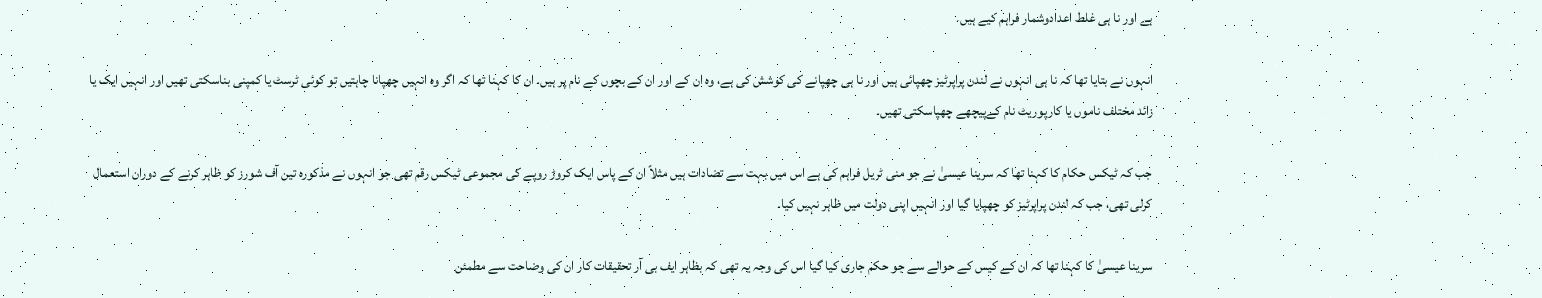ہے اور نا ہی غلط اعدادوشمار فراہم کیے ہیں۔

انہوں نے بتایا تھا کہ نا ہی انہوں نے لندن پراپرٹیز چھپائی ہیں اور نا ہی چھپانے کی کوشش کی ہے، وہ ان کے اور ان کے بچوں کے نام پر ہیں۔ ان کا کہنا تھا کہ اگر وہ انہیں چھپانا چاہتیں تو کوئی ٹرسٹ یا کمپنی بناسکتی تھیں اور انہیں ایک یا زائد مختلف ناموں یا کارپوریٹ نام کےپیچھے چھپاسکتی تھیں۔

جب کہ ٹیکس حکام کا کہنا تھا کہ سرینا عیسیٰ نے جو منی ٹریل فراہم کی ہے اس میں بہت سے تضادات ہیں مثلاً ان کے پاس ایک کروڑ روپے کی مجموعی ٹیکس رقم تھی جو انہوں نے مذکورہ تین آف شورز کو ظاہر کرنے کے دوران استعمال کرلی تھی، جب کہ لندن پراپرٹیز کو چھپایا گیا اور انہیں اپنی دولت میں ظاہر نہیں کیا۔

سرینا عیسیٰ کا کہنا تھا کہ ان کے کیس کے حوالے سے جو حکم جاری کیا گیا اس کی وجہ یہ تھی کہ بظاہر ایف بی آر تحقیقات کار ان کی وضاحت سے مطمئن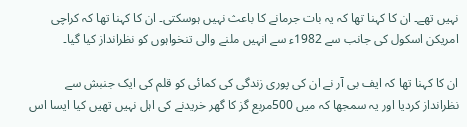نہیں تھے۔ ان کا کہنا تھا کہ یہ بات جرمانے کا باعث نہیں ہوسکتی۔ ان کا کہنا تھا کہ کراچی امریکن اسکول کی جانب سے 1982ء سے انہیں ملنے والی تنخواہوں کو نظرانداز کیا گیا۔

ان کا کہنا تھا کہ ایف بی آر نے ان کی پوری زندگی کی کمائی کو قلم کی ایک جنبش سے نظرانداز کردیا اور یہ سمجھا کہ میں 500مربع گز کا گھر خریدنے کی اہل نہیں تھیں کیا ایسا اس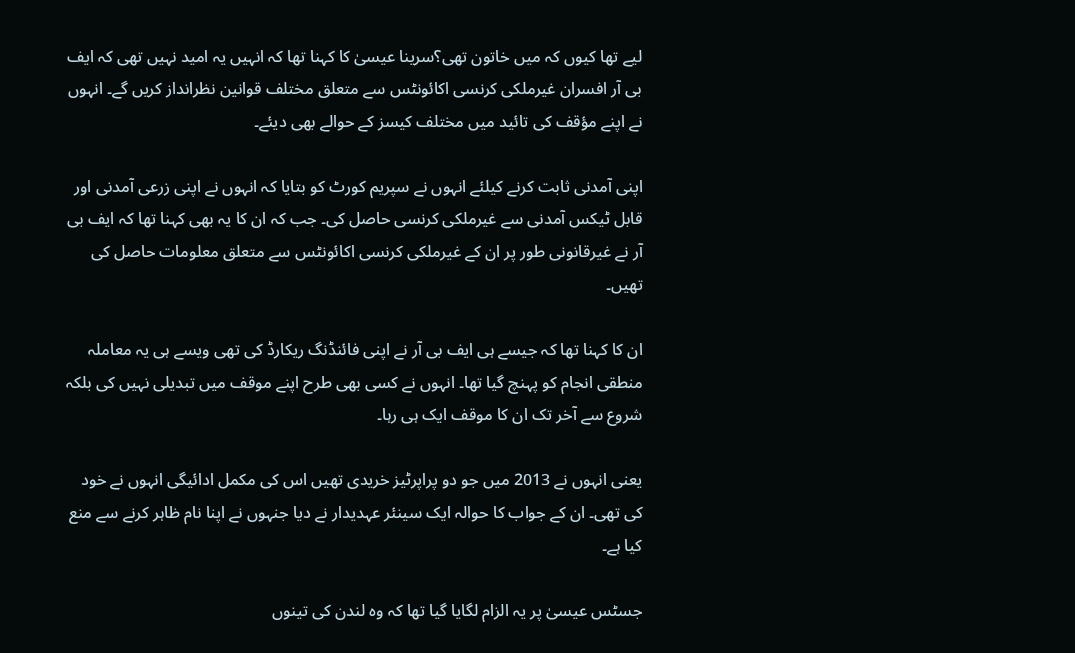لیے تھا کیوں کہ میں خاتون تھی؟سرینا عیسیٰ کا کہنا تھا کہ انہیں یہ امید نہیں تھی کہ ایف بی آر افسران غیرملکی کرنسی اکائونٹس سے متعلق مختلف قوانین نظرانداز کریں گے۔ انہوں نے اپنے مؤقف کی تائید میں مختلف کیسز کے حوالے بھی دیئے۔

اپنی آمدنی ثابت کرنے کیلئے انہوں نے سپریم کورٹ کو بتایا کہ انہوں نے اپنی زرعی آمدنی اور قابل ٹیکس آمدنی سے غیرملکی کرنسی حاصل کی۔ جب کہ ان کا یہ بھی کہنا تھا کہ ایف بی آر نے غیرقانونی طور پر ان کے غیرملکی کرنسی اکائونٹس سے متعلق معلومات حاصل کی تھیں۔

ان کا کہنا تھا کہ جیسے ہی ایف بی آر نے اپنی فائنڈنگ ریکارڈ کی تھی ویسے ہی یہ معاملہ منطقی انجام کو پہنچ گیا تھا۔ انہوں نے کسی بھی طرح اپنے موقف میں تبدیلی نہیں کی بلکہ شروع سے آخر تک ان کا موقف ایک ہی رہا۔

یعنی انہوں نے 2013 میں جو دو پراپرٹیز خریدی تھیں اس کی مکمل ادائیگی انہوں نے خود کی تھی۔ ان کے جواب کا حوالہ ایک سینئر عہدیدار نے دیا جنہوں نے اپنا نام ظاہر کرنے سے منع کیا ہے۔

جسٹس عیسیٰ پر یہ الزام لگایا گیا تھا کہ وہ لندن کی تینوں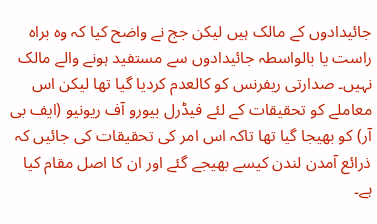جائیدادوں کے مالک ہیں لیکن جج نے واضح کیا کہ وہ براہ راست یا بالواسطہ جائیدادوں سے مستفید ہونے والے مالک نہیں۔ صدارتی ریفرنس کو کالعدم کردیا گیا تھا لیکن اس معاملے کو تحقیقات کے لئے فیڈرل بیورو آف ریونیو (ایف بی آر) کو بھیجا گیا تھا تاکہ اس امر کی تحقیقات کی جائیں کہ ذرائع آمدن لندن کیسے بھیجے گئے اور ان کا اصل مقام کیا ہے۔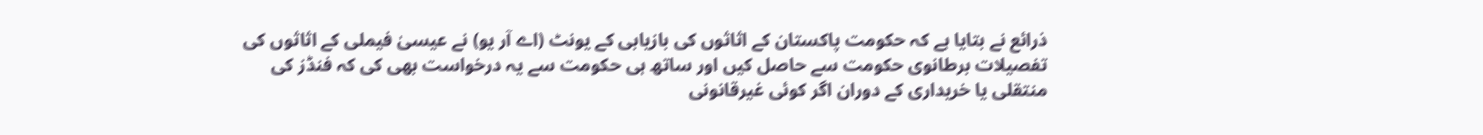ذرائع نے بتایا ہے کہ حکومت پاکستان کے اثاثوں کی بازیابی کے یونٹ (اے آر یو) نے عیسیٰ فیملی کے اثاثوں کی تفصیلات برطانوی حکومت سے حاصل کیں اور ساتھ ہی حکومت سے یہ درخواست بھی کی کہ فنڈز کی منتقلی یا خریداری کے دوران اگر کوئی غیرقانونی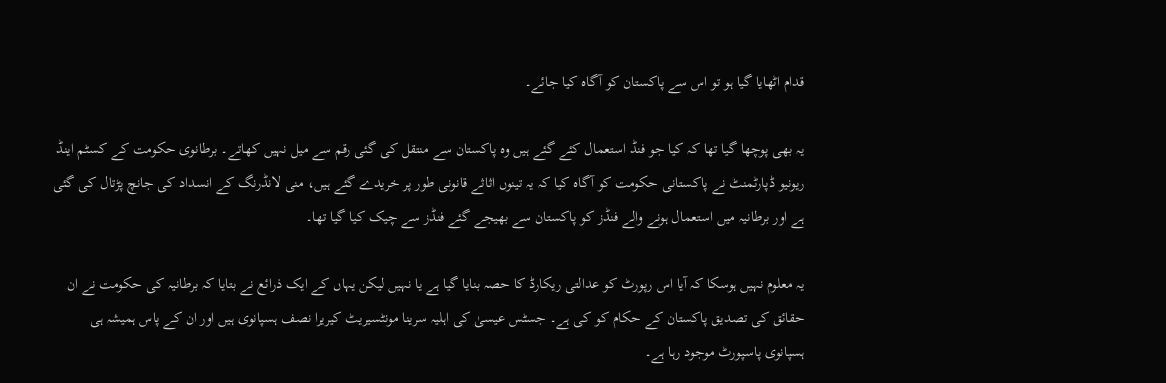قدام اٹھایا گیا ہو تو اس سے پاکستان کو آگاہ کیا جائے۔

یہ بھی پوچھا گیا تھا کہ کیا جو فنڈ استعمال کئے گئے ہیں وہ پاکستان سے منتقل کی گئی رقم سے میل نہیں کھاتے۔ برطانوی حکومت کے کسٹم اینڈ ریونیو ڈپارٹمنٹ نے پاکستانی حکومت کو آگاہ کیا کہ یہ تینوں اثاثے قانونی طور پر خریدے گئے ہیں، منی لانڈرنگ کے انسداد کی جانچ پڑتال کی گئی ہے اور برطانیہ میں استعمال ہونے والے فنڈز کو پاکستان سے بھیجے گئے فنڈز سے چیک کیا گیا تھا۔

یہ معلوم نہیں ہوسکا کہ آیا اس رپورٹ کو عدالتی ریکارڈ کا حصہ بنایا گیا ہے یا نہیں لیکن یہاں کے ایک ذرائع نے بتایا کہ برطانیہ کی حکومت نے ان حقائق کی تصدیق پاکستان کے حکام کو کی ہے۔ جسٹس عیسیٰ کی اہلیہ سرینا مونٹسیریٹ کیریرا نصف ہسپانوی ہیں اور ان کے پاس ہمیشہ ہی ہسپانوی پاسپورٹ موجود رہا ہے۔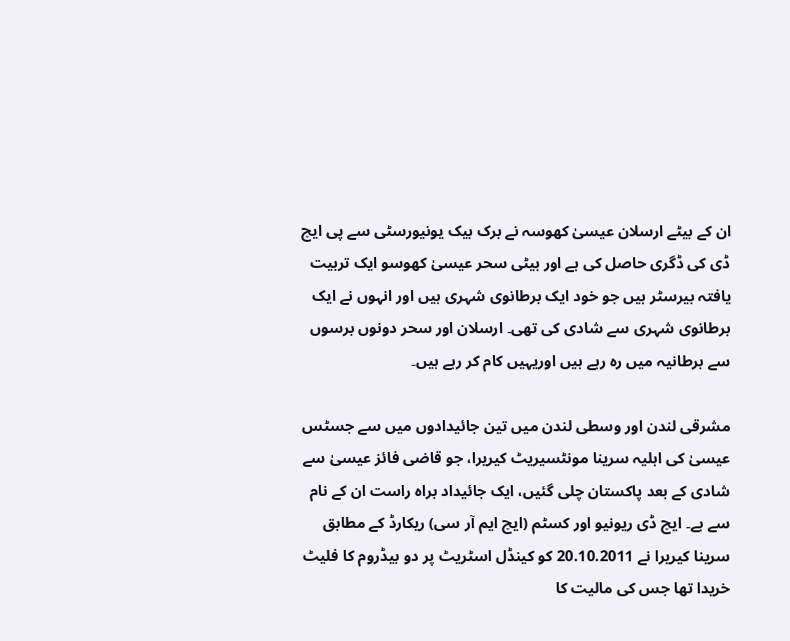ان کے بیٹے ارسلان عیسیٰ کھوسہ نے برک بیک یونیورسٹی سے پی ایچ ڈی کی ڈگری حاصل کی ہے اور بیٹی سحر عیسیٰ کھوسو ایک تربیت یافتہ بیرسٹر ہیں جو خود ایک برطانوی شہری ہیں اور انہوں نے ایک برطانوی شہری سے شادی کی تھی۔ ارسلان اور سحر دونوں برسوں سے برطانیہ میں رہ رہے ہیں اوریہیں کام کر رہے ہیں۔

مشرقی لندن اور وسطی لندن میں تین جائیدادوں میں سے جسٹس عیسیٰ کی اہلیہ سرینا مونٹسیریٹ کیریرا، جو قاضی فائز عیسیٰ سے شادی کے بعد پاکستان چلی گئیں، ایک جائیداد براہ راست ان کے نام سے ہے۔ ایچ ڈی ریونیو اور کسٹم (ایچ ایم آر سی) ریکارڈ کے مطابق سرینا کیریرا نے 20.10.2011 کو کینڈل اسٹریٹ پر دو بیڈروم کا فلیٹ خریدا تھا جس کی مالیت کا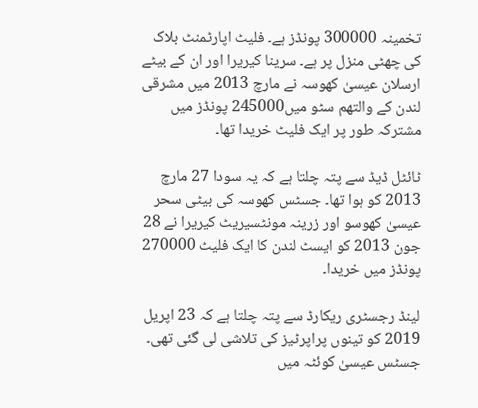تخمینہ 300000 پونڈز ہے۔ فلیٹ اپارٹمنٹ بلاک کی چھٹی منزل پر ہے۔ سرینا کیریرا اور ان کے بیٹے ارسلان عیسیٰ کھوسہ نے مارچ 2013 میں مشرقی لندن کے والتھم سٹو میں245000 پونڈز میں مشترکہ طور پر ایک فلیٹ خریدا تھا۔

ٹائٹل ڈیڈ سے پتہ چلتا ہے کہ یہ سودا 27 مارچ 2013 کو ہوا تھا۔ جسٹس کھوسہ کی بیٹی سحر عیسیٰ کھوسو اور زرینہ مونٹسیریٹ کیریرا نے 28 جون 2013 کو ایسٹ لندن کا ایک فلیٹ 270000 پونڈز میں خریدا۔

لینڈ رجسٹری ریکارڈ سے پتہ چلتا ہے کہ 23 اپریل 2019 کو تینوں پراپرٹیز کی تلاشی لی گئی تھی۔ جسٹس عیسیٰ کوئٹہ میں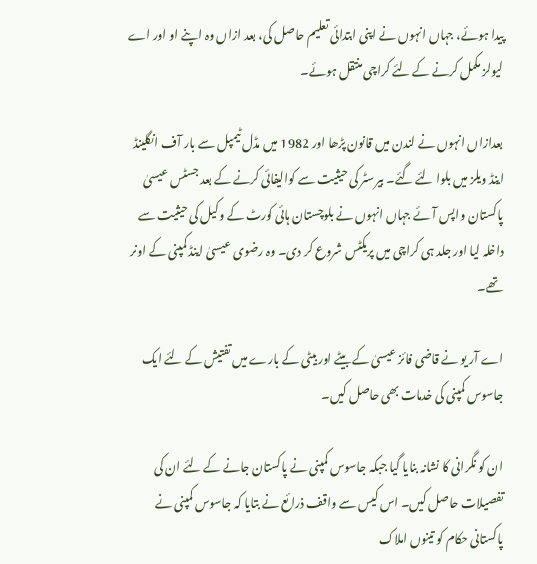پیدا ہوئے، جہاں انہوں نے اپنی ابتدائی تعلیم حاصل کی، بعد ازاں وہ اپنے او اور اے لیولز مکمل کرنے کے لئے کراچی منتقل ہوئے۔

بعدازاں انہوں نے لندن میں قانون پڑھا اور 1982 میں مڈل ٹیمپل سے بار آف انگلینڈ اینڈ ویلز میں بلوا لئے گئے۔ بیرسٹر کی حیثیت سے کوالیفائی کرنے کے بعد جسٹس عیسیٰ پاکستان واپس آئے جہاں انہوں نے بلوچستان ہائی کورٹ کے وکیل کی حیثیت سے داخلہ لیا اور جلد ہی کراچی میں پریکٹس شروع کر دی۔ وہ رضوی عیسیٰ اینڈ کمپنی کے اونر تھے۔

اے آر یو نے قاضی فائز عیسیٰ کے بیٹے اور بیٹی کے بارے میں تفتیش کے لئے ایک جاسوس کمپنی کی خدمات بھی حاصل کیں۔

ان کو نگرانی کا نشانہ بنایا گیا جبکہ جاسوس کمپنی نے پاکستان جانے کے لئے ان کی تفصیلات حاصل کیں۔ اس کیس سے واقف ذرائع نے بتایا کہ جاسوس کمپنی نے پاکستانی حکام کو تینوں املاک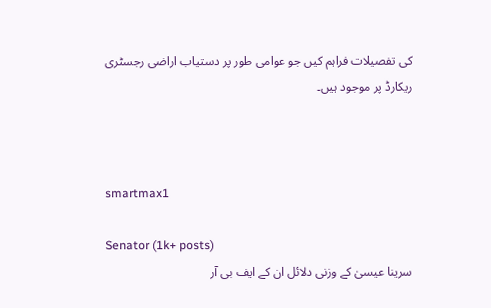کی تفصیلات فراہم کیں جو عوامی طور پر دستیاب اراضی رجسٹری ریکارڈ پر موجود ہیں۔



smartmax1

Senator (1k+ posts)
سرینا عیسیٰ کے وزنی دلائل ان کے ایف بی آر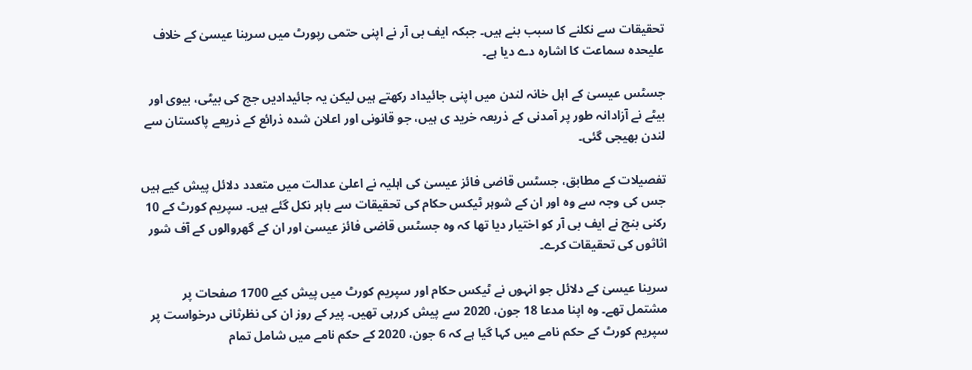تحقیقات سے نکلنے کا سبب بنے ہیں۔ جبکہ ایف بی آر نے اپنی حتمی رپورٹ میں سرینا عیسیٰ کے خلاف علیحدہ سماعت کا اشارہ دے دیا ہے۔

جسٹس عیسیٰ کے اہل خانہ لندن میں اپنی جائیداد رکھتے ہیں لیکن یہ جائیدادیں جج کی بیٹی، بیوی اور بیٹے نے آزادانہ طور پر آمدنی کے ذریعہ خرید ی ہیں، جو قانونی اور اعلان شدہ ذرائع کے ذریعے پاکستان سے لندن بھیجی گئی۔

تفصیلات کے مطابق، جسٹس قاضی فائز عیسیٰ کی اہلیہ نے اعلیٰ عدالت میں متعدد دلائل پیش کیے ہیں جس کی وجہ سے وہ اور ان کے شوہر ٹیکس حکام کی تحقیقات سے باہر نکل گئے ہیں۔ سپریم کورٹ کے 10 رکنی بنچ نے ایف بی آر کو اختیار دیا تھا کہ وہ جسٹس قاضی فائز عیسیٰ اور ان کے گھروالوں کے آف شور اثاثوں کی تحقیقات کرے۔

سرینا عیسیٰ کے دلائل جو انہوں نے ٹیکس حکام اور سپریم کورٹ میں پیش کیے 1700 صفحات پر مشتمل تھے۔ وہ اپنا مدعا 18 جون، 2020 سے پیش کررہی تھیں۔ پیر کے روز ان کی نظرثانی درخواست پر سپریم کورٹ کے حکم نامے میں کہا گیا ہے کہ 6 جون، 2020 کے حکم نامے میں شامل تمام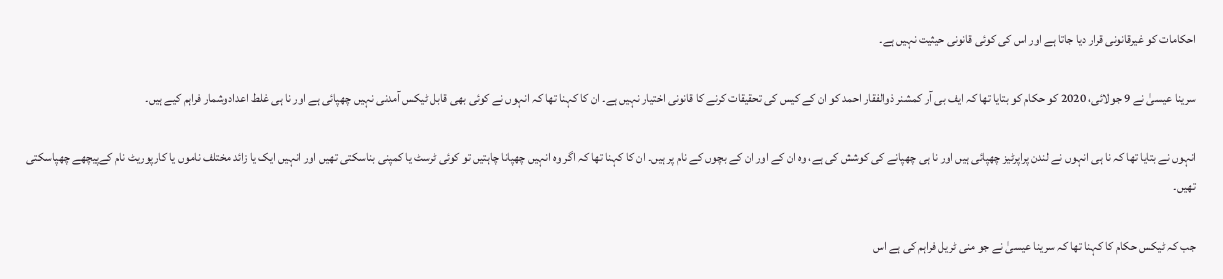احکامات کو غیرقانونی قرار دیا جاتا ہے اور اس کی کوئی قانونی حیثیت نہیں ہے۔

سرینا عیسیٰ نے 9 جولائی، 2020 کو حکام کو بتایا تھا کہ ایف بی آر کمشنر ذوالفقار احمد کو ان کے کیس کی تحقیقات کرنے کا قانونی اختیار نہیں ہے۔ ان کا کہنا تھا کہ انہوں نے کوئی بھی قابل ٹیکس آمدنی نہیں چھپائی ہے اور نا ہی غلط اعدادوشمار فراہم کیے ہیں۔

انہوں نے بتایا تھا کہ نا ہی انہوں نے لندن پراپرٹیز چھپائی ہیں اور نا ہی چھپانے کی کوشش کی ہے، وہ ان کے اور ان کے بچوں کے نام پر ہیں۔ ان کا کہنا تھا کہ اگر وہ انہیں چھپانا چاہتیں تو کوئی ٹرسٹ یا کمپنی بناسکتی تھیں اور انہیں ایک یا زائد مختلف ناموں یا کارپوریٹ نام کےپیچھے چھپاسکتی تھیں۔

جب کہ ٹیکس حکام کا کہنا تھا کہ سرینا عیسیٰ نے جو منی ٹریل فراہم کی ہے اس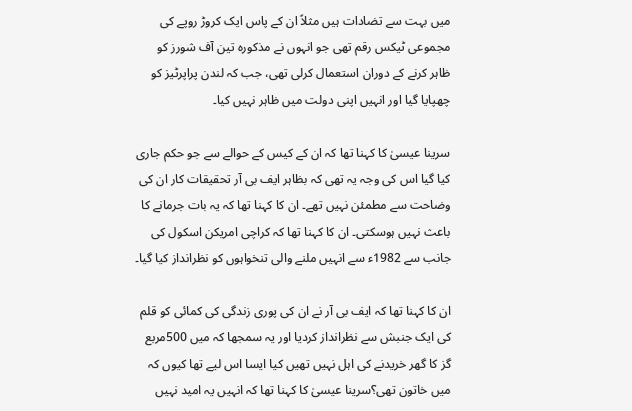میں بہت سے تضادات ہیں مثلاً ان کے پاس ایک کروڑ روپے کی مجموعی ٹیکس رقم تھی جو انہوں نے مذکورہ تین آف شورز کو ظاہر کرنے کے دوران استعمال کرلی تھی، جب کہ لندن پراپرٹیز کو چھپایا گیا اور انہیں اپنی دولت میں ظاہر نہیں کیا۔

سرینا عیسیٰ کا کہنا تھا کہ ان کے کیس کے حوالے سے جو حکم جاری کیا گیا اس کی وجہ یہ تھی کہ بظاہر ایف بی آر تحقیقات کار ان کی وضاحت سے مطمئن نہیں تھے۔ ان کا کہنا تھا کہ یہ بات جرمانے کا باعث نہیں ہوسکتی۔ ان کا کہنا تھا کہ کراچی امریکن اسکول کی جانب سے 1982ء سے انہیں ملنے والی تنخواہوں کو نظرانداز کیا گیا۔

ان کا کہنا تھا کہ ایف بی آر نے ان کی پوری زندگی کی کمائی کو قلم کی ایک جنبش سے نظرانداز کردیا اور یہ سمجھا کہ میں 500مربع گز کا گھر خریدنے کی اہل نہیں تھیں کیا ایسا اس لیے تھا کیوں کہ میں خاتون تھی؟سرینا عیسیٰ کا کہنا تھا کہ انہیں یہ امید نہیں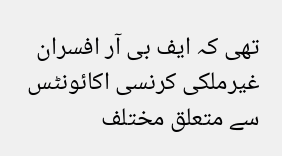تھی کہ ایف بی آر افسران غیرملکی کرنسی اکائونٹس سے متعلق مختلف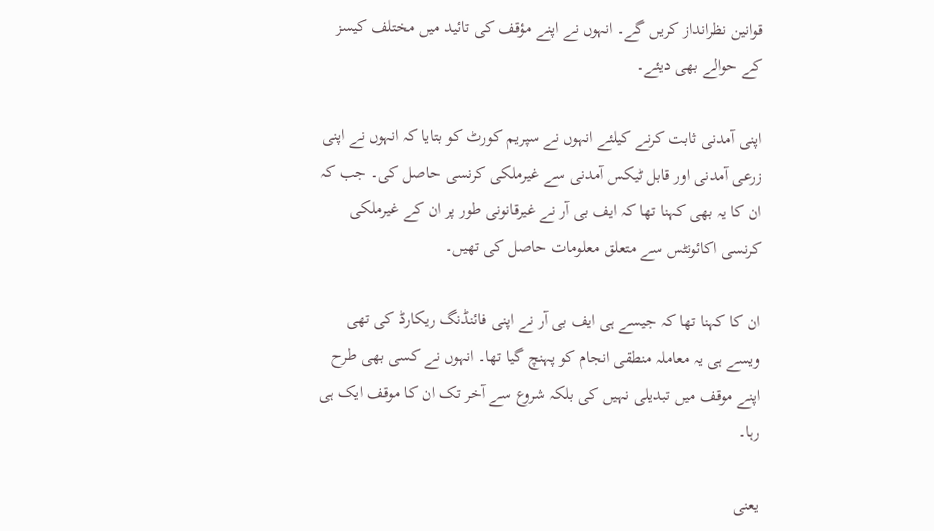قوانین نظرانداز کریں گے۔ انہوں نے اپنے مؤقف کی تائید میں مختلف کیسز کے حوالے بھی دیئے۔

اپنی آمدنی ثابت کرنے کیلئے انہوں نے سپریم کورٹ کو بتایا کہ انہوں نے اپنی زرعی آمدنی اور قابل ٹیکس آمدنی سے غیرملکی کرنسی حاصل کی۔ جب کہ ان کا یہ بھی کہنا تھا کہ ایف بی آر نے غیرقانونی طور پر ان کے غیرملکی کرنسی اکائونٹس سے متعلق معلومات حاصل کی تھیں۔

ان کا کہنا تھا کہ جیسے ہی ایف بی آر نے اپنی فائنڈنگ ریکارڈ کی تھی ویسے ہی یہ معاملہ منطقی انجام کو پہنچ گیا تھا۔ انہوں نے کسی بھی طرح اپنے موقف میں تبدیلی نہیں کی بلکہ شروع سے آخر تک ان کا موقف ایک ہی رہا۔

یعنی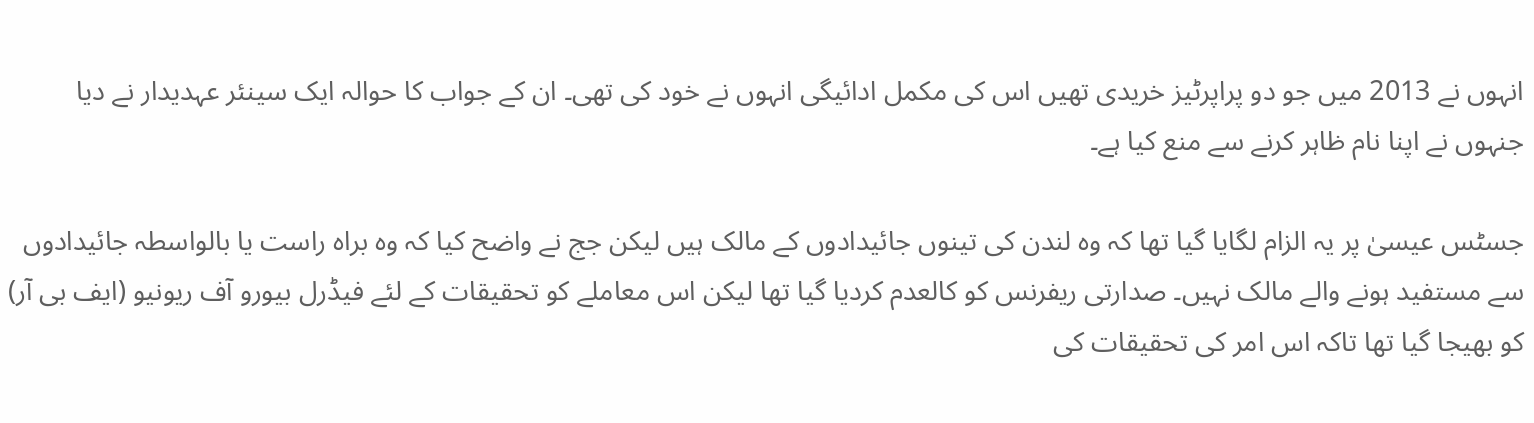انہوں نے 2013 میں جو دو پراپرٹیز خریدی تھیں اس کی مکمل ادائیگی انہوں نے خود کی تھی۔ ان کے جواب کا حوالہ ایک سینئر عہدیدار نے دیا جنہوں نے اپنا نام ظاہر کرنے سے منع کیا ہے۔

جسٹس عیسیٰ پر یہ الزام لگایا گیا تھا کہ وہ لندن کی تینوں جائیدادوں کے مالک ہیں لیکن جج نے واضح کیا کہ وہ براہ راست یا بالواسطہ جائیدادوں سے مستفید ہونے والے مالک نہیں۔ صدارتی ریفرنس کو کالعدم کردیا گیا تھا لیکن اس معاملے کو تحقیقات کے لئے فیڈرل بیورو آف ریونیو (ایف بی آر) کو بھیجا گیا تھا تاکہ اس امر کی تحقیقات کی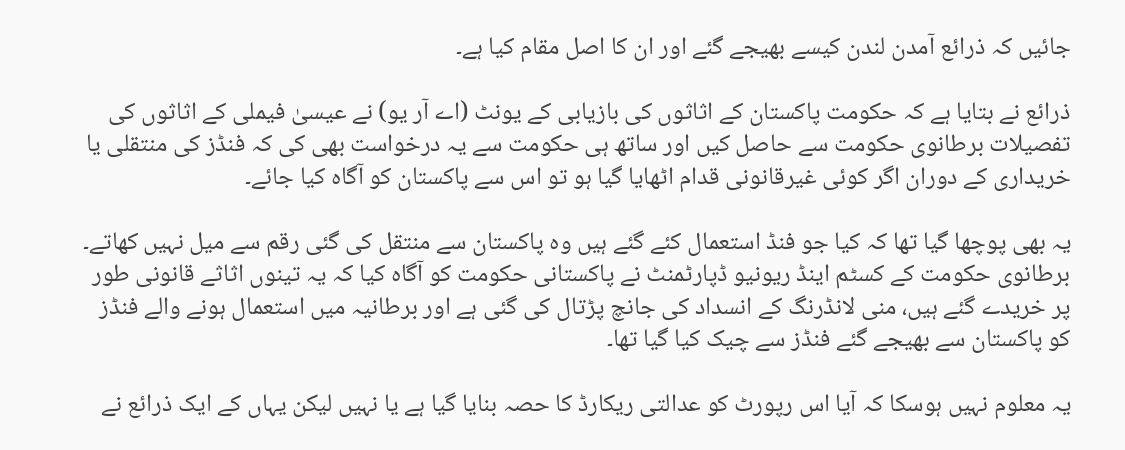جائیں کہ ذرائع آمدن لندن کیسے بھیجے گئے اور ان کا اصل مقام کیا ہے۔

ذرائع نے بتایا ہے کہ حکومت پاکستان کے اثاثوں کی بازیابی کے یونٹ (اے آر یو) نے عیسیٰ فیملی کے اثاثوں کی تفصیلات برطانوی حکومت سے حاصل کیں اور ساتھ ہی حکومت سے یہ درخواست بھی کی کہ فنڈز کی منتقلی یا خریداری کے دوران اگر کوئی غیرقانونی قدام اٹھایا گیا ہو تو اس سے پاکستان کو آگاہ کیا جائے۔

یہ بھی پوچھا گیا تھا کہ کیا جو فنڈ استعمال کئے گئے ہیں وہ پاکستان سے منتقل کی گئی رقم سے میل نہیں کھاتے۔ برطانوی حکومت کے کسٹم اینڈ ریونیو ڈپارٹمنٹ نے پاکستانی حکومت کو آگاہ کیا کہ یہ تینوں اثاثے قانونی طور پر خریدے گئے ہیں، منی لانڈرنگ کے انسداد کی جانچ پڑتال کی گئی ہے اور برطانیہ میں استعمال ہونے والے فنڈز کو پاکستان سے بھیجے گئے فنڈز سے چیک کیا گیا تھا۔

یہ معلوم نہیں ہوسکا کہ آیا اس رپورٹ کو عدالتی ریکارڈ کا حصہ بنایا گیا ہے یا نہیں لیکن یہاں کے ایک ذرائع نے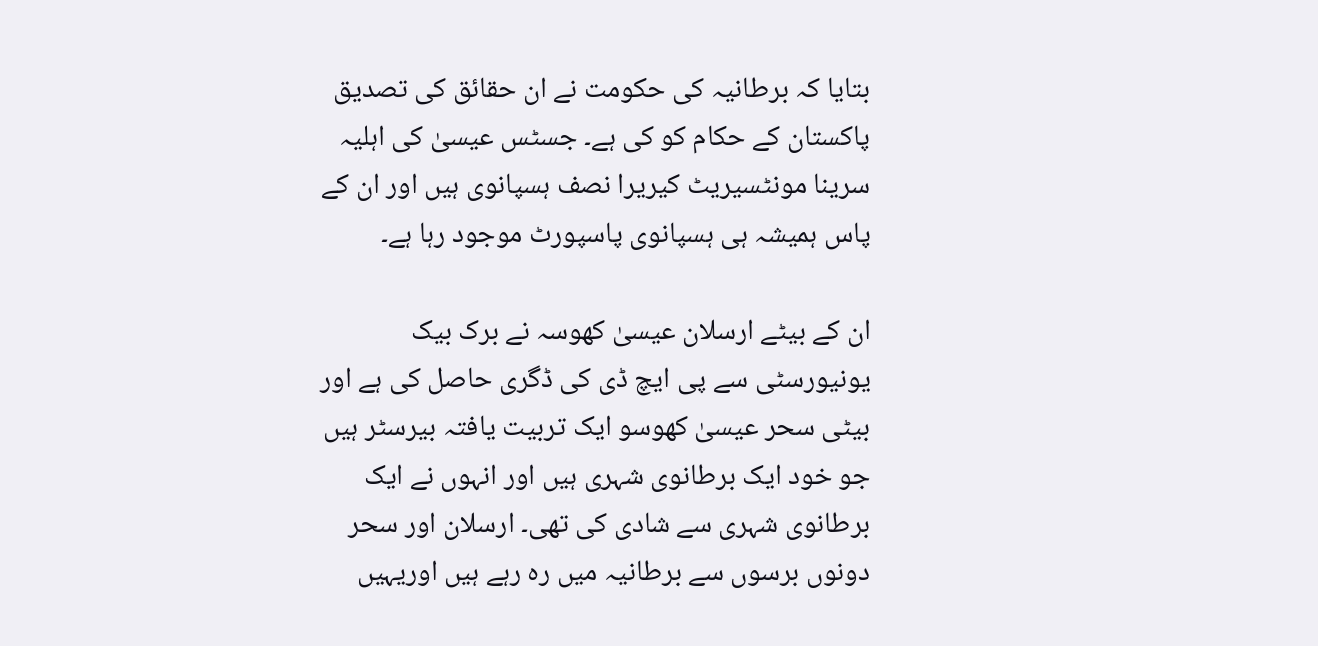بتایا کہ برطانیہ کی حکومت نے ان حقائق کی تصدیق پاکستان کے حکام کو کی ہے۔ جسٹس عیسیٰ کی اہلیہ سرینا مونٹسیریٹ کیریرا نصف ہسپانوی ہیں اور ان کے پاس ہمیشہ ہی ہسپانوی پاسپورٹ موجود رہا ہے۔

ان کے بیٹے ارسلان عیسیٰ کھوسہ نے برک بیک یونیورسٹی سے پی ایچ ڈی کی ڈگری حاصل کی ہے اور بیٹی سحر عیسیٰ کھوسو ایک تربیت یافتہ بیرسٹر ہیں جو خود ایک برطانوی شہری ہیں اور انہوں نے ایک برطانوی شہری سے شادی کی تھی۔ ارسلان اور سحر دونوں برسوں سے برطانیہ میں رہ رہے ہیں اوریہیں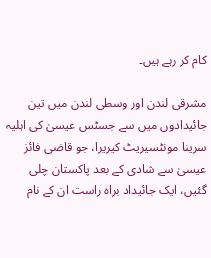کام کر رہے ہیں۔

مشرقی لندن اور وسطی لندن میں تین جائیدادوں میں سے جسٹس عیسیٰ کی اہلیہ سرینا مونٹسیریٹ کیریرا، جو قاضی فائز عیسیٰ سے شادی کے بعد پاکستان چلی گئیں، ایک جائیداد براہ راست ان کے نام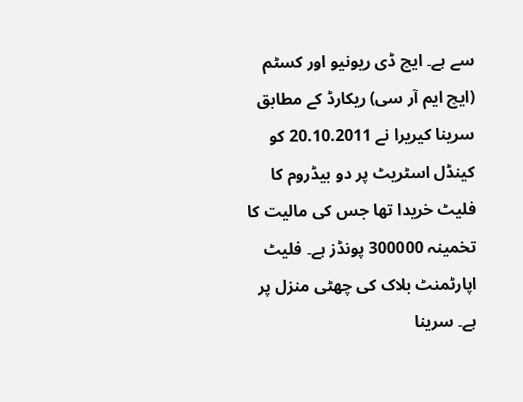سے ہے۔ ایچ ڈی ریونیو اور کسٹم (ایچ ایم آر سی) ریکارڈ کے مطابق سرینا کیریرا نے 20.10.2011 کو کینڈل اسٹریٹ پر دو بیڈروم کا فلیٹ خریدا تھا جس کی مالیت کا تخمینہ 300000 پونڈز ہے۔ فلیٹ اپارٹمنٹ بلاک کی چھٹی منزل پر ہے۔ سرینا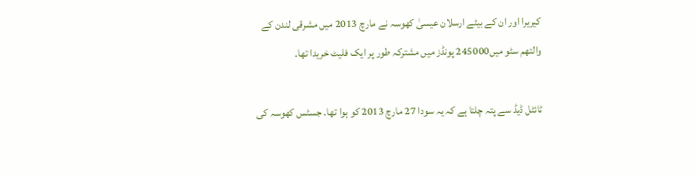کیریرا اور ان کے بیٹے ارسلان عیسیٰ کھوسہ نے مارچ 2013 میں مشرقی لندن کے والتھم سٹو میں245000 پونڈز میں مشترکہ طور پر ایک فلیٹ خریدا تھا۔

ٹائٹل ڈیڈ سے پتہ چلتا ہے کہ یہ سودا 27 مارچ 2013 کو ہوا تھا۔ جسٹس کھوسہ کی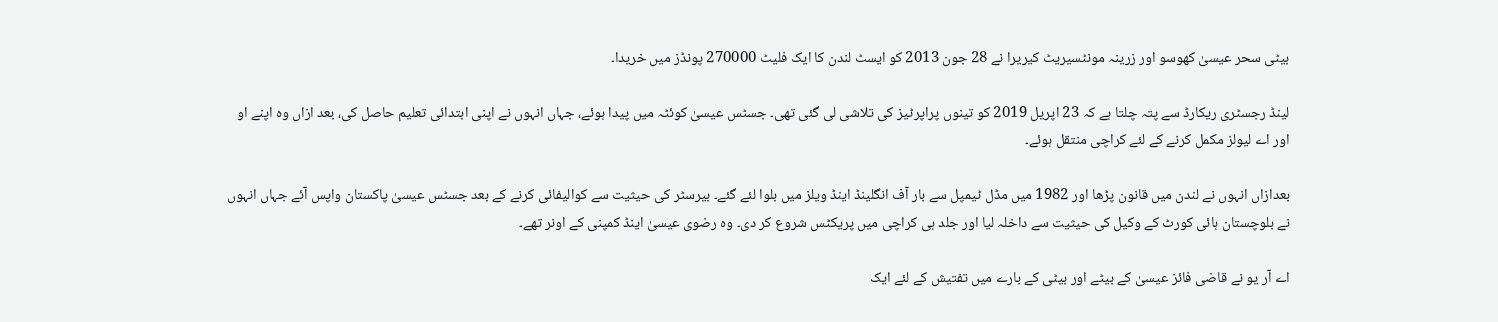بیٹی سحر عیسیٰ کھوسو اور زرینہ مونٹسیریٹ کیریرا نے 28 جون 2013 کو ایسٹ لندن کا ایک فلیٹ 270000 پونڈز میں خریدا۔

لینڈ رجسٹری ریکارڈ سے پتہ چلتا ہے کہ 23 اپریل 2019 کو تینوں پراپرٹیز کی تلاشی لی گئی تھی۔ جسٹس عیسیٰ کوئٹہ میں پیدا ہوئے، جہاں انہوں نے اپنی ابتدائی تعلیم حاصل کی، بعد ازاں وہ اپنے او اور اے لیولز مکمل کرنے کے لئے کراچی منتقل ہوئے۔

بعدازاں انہوں نے لندن میں قانون پڑھا اور 1982 میں مڈل ٹیمپل سے بار آف انگلینڈ اینڈ ویلز میں بلوا لئے گئے۔ بیرسٹر کی حیثیت سے کوالیفائی کرنے کے بعد جسٹس عیسیٰ پاکستان واپس آئے جہاں انہوں نے بلوچستان ہائی کورٹ کے وکیل کی حیثیت سے داخلہ لیا اور جلد ہی کراچی میں پریکٹس شروع کر دی۔ وہ رضوی عیسیٰ اینڈ کمپنی کے اونر تھے۔

اے آر یو نے قاضی فائز عیسیٰ کے بیٹے اور بیٹی کے بارے میں تفتیش کے لئے ایک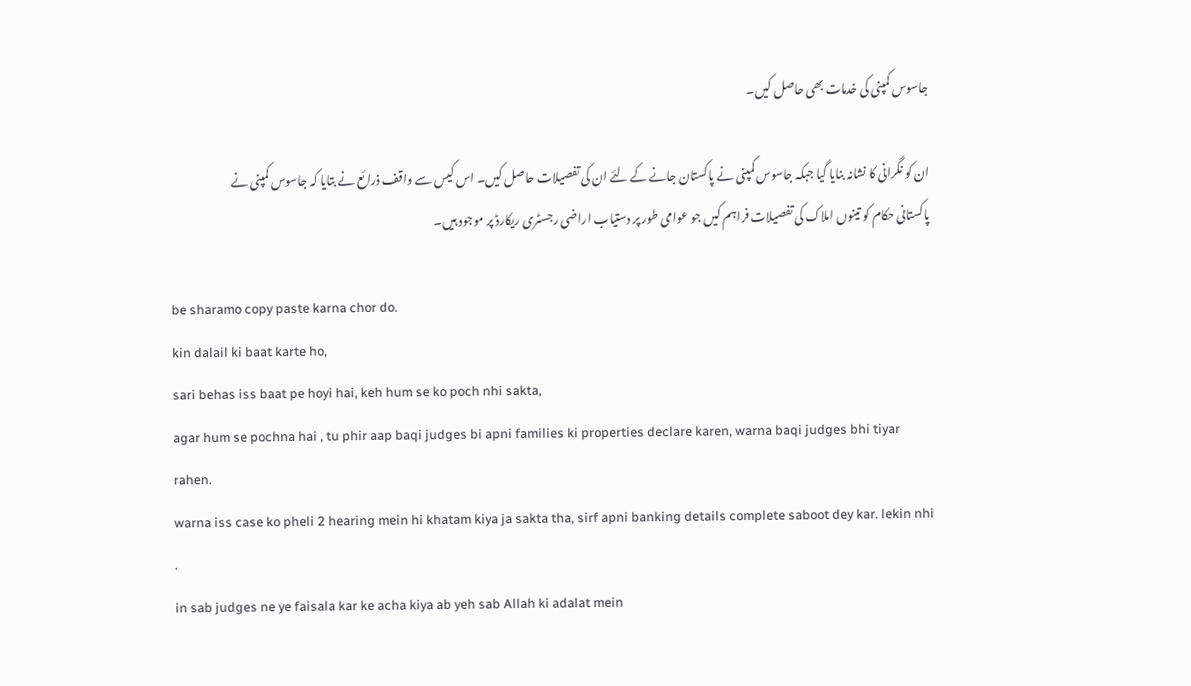جاسوس کمپنی کی خدمات بھی حاصل کیں۔

ان کو نگرانی کا نشانہ بنایا گیا جبکہ جاسوس کمپنی نے پاکستان جانے کے لئے ان کی تفصیلات حاصل کیں۔ اس کیس سے واقف ذرائع نے بتایا کہ جاسوس کمپنی نے پاکستانی حکام کو تینوں املاک کی تفصیلات فراہم کیں جو عوامی طور پر دستیاب اراضی رجسٹری ریکارڈ پر موجود ہیں۔

be sharamo copy paste karna chor do.
kin dalail ki baat karte ho,
sari behas iss baat pe hoyi hai, keh hum se ko poch nhi sakta,
agar hum se pochna hai , tu phir aap baqi judges bi apni families ki properties declare karen, warna baqi judges bhi tiyar rahen.
warna iss case ko pheli 2 hearing mein hi khatam kiya ja sakta tha, sirf apni banking details complete saboot dey kar. lekin nhi .
in sab judges ne ye faisala kar ke acha kiya ab yeh sab Allah ki adalat mein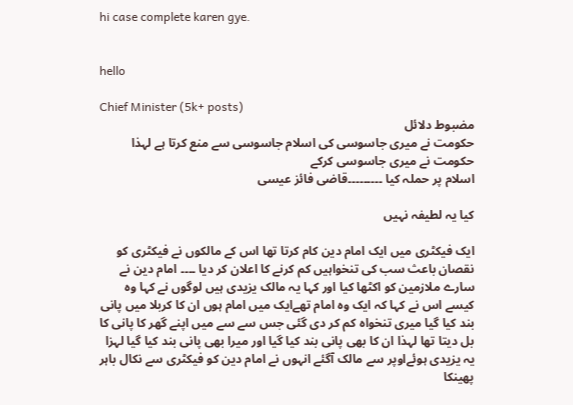hi case complete karen gye.


hello

Chief Minister (5k+ posts)
مضبوط دلائل
حکومت نے میری جاسوسی کی اسلام جاسوسی سے منع کرتا ہے لہذا حکومت نے میری جاسوسی کرکے
اسلام پر حملہ کیا ۔۔۔۔۔۔۔۔۔قاضی فائز عیسی

کیا یہ لطیفہ نہیں

ایک فیکٹری میں ایک امام دین کام کرتا تھا اس کے مالکوں نے فیکٹری کو نقصان باعث سب کی تنخواہیں کم کرنے کا اعلان کر دیا ۔۔۔۔ امام دین نے سارے ملازمین کو اکٹھا کیا اور کہا یہ مالک یزیدی ہیں لوگوں نے کہا وہ کیسے اس نے کہا کہ ایک وہ امام تھےایک میں امام ہوں ان کا کربلا میں پانی بند کیا گیا میری تنخواہ کم کر دی گئی جس سے سے میں اپنے گھر کا پانی کا بل دیتا تھا لہذا ان کا بھی پانی بند کیا گیا اور میرا بھی پانی بند کیا گیا لہزا یہ یزیدی ہوئےاوپر سے مالک آگئے انہوں نے امام دین کو فیکٹری سے نکال باہر پھینکا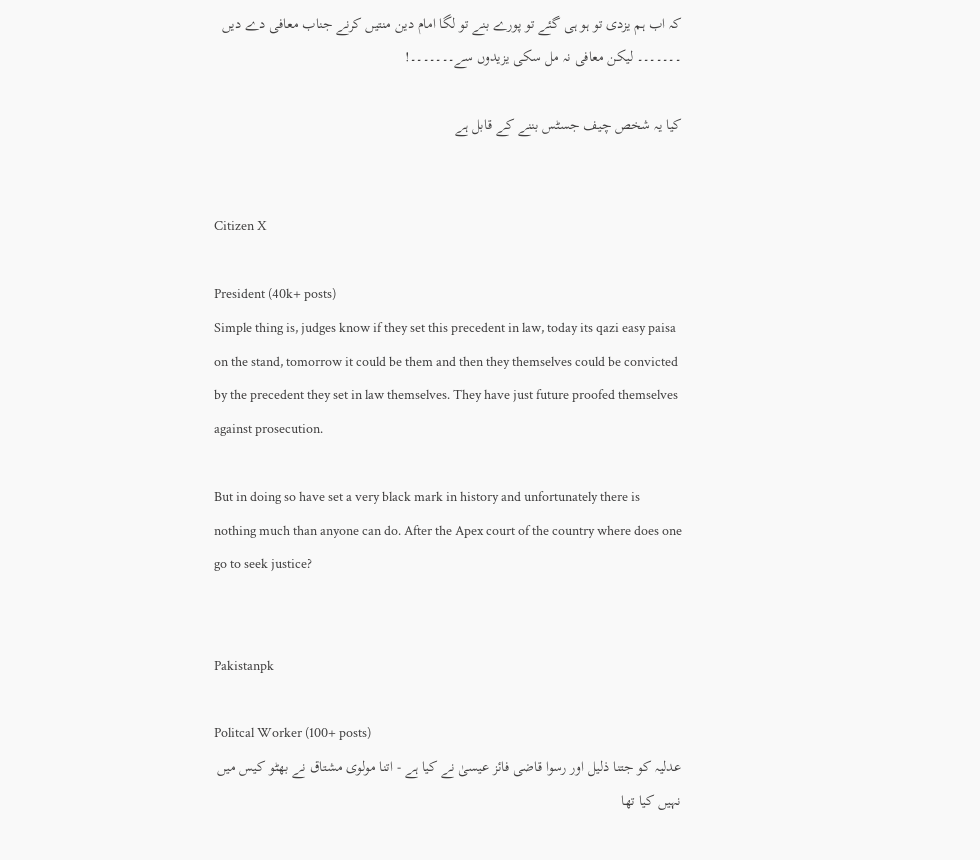کہ اب ہم یزدی تو ہو ہی گئے تو پورے بنے تو لگا امام دین منتیں کرنے جناب معافی دے دیں ۔۔۔۔۔۔۔ لیکن معافی نہ مل سکی یزیدوں سے۔۔۔۔۔۔۔!

کیا یہ شخص چیف جسٹس بننے کے قابل ہے


Citizen X

President (40k+ posts)
Simple thing is, judges know if they set this precedent in law, today its qazi easy paisa on the stand, tomorrow it could be them and then they themselves could be convicted by the precedent they set in law themselves. They have just future proofed themselves against prosecution.

But in doing so have set a very black mark in history and unfortunately there is nothing much than anyone can do. After the Apex court of the country where does one go to seek justice?


Pakistanpk

Politcal Worker (100+ posts)
عدلیہ کو جتنا ذلیل اور رسوا قاضی فائز عیسیٰ نے کیا ہے - اتنا مولوی مشتاق نے بھٹو کیس میں نہیں کیا تھا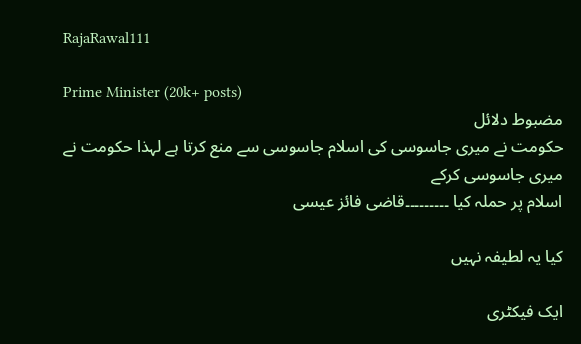RajaRawal111

Prime Minister (20k+ posts)
مضبوط دلائل
حکومت نے میری جاسوسی کی اسلام جاسوسی سے منع کرتا ہے لہذا حکومت نے میری جاسوسی کرکے
اسلام پر حملہ کیا ۔۔۔۔۔۔۔۔۔قاضی فائز عیسی

کیا یہ لطیفہ نہیں

ایک فیکٹری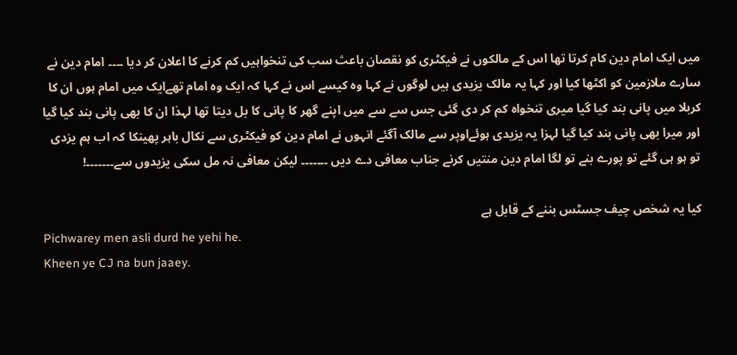میں ایک امام دین کام کرتا تھا اس کے مالکوں نے فیکٹری کو نقصان باعث سب کی تنخواہیں کم کرنے کا اعلان کر دیا ۔۔۔۔ امام دین نے سارے ملازمین کو اکٹھا کیا اور کہا یہ مالک یزیدی ہیں لوگوں نے کہا وہ کیسے اس نے کہا کہ ایک وہ امام تھےایک میں امام ہوں ان کا کربلا میں پانی بند کیا گیا میری تنخواہ کم کر دی گئی جس سے سے میں اپنے گھر کا پانی کا بل دیتا تھا لہذا ان کا بھی پانی بند کیا گیا اور میرا بھی پانی بند کیا گیا لہزا یہ یزیدی ہوئےاوپر سے مالک آگئے انہوں نے امام دین کو فیکٹری سے نکال باہر پھینکا کہ اب ہم یزدی تو ہو ہی گئے تو پورے بنے تو لگا امام دین منتیں کرنے جناب معافی دے دیں ۔۔۔۔۔۔۔ لیکن معافی نہ مل سکی یزیدوں سے۔۔۔۔۔۔۔!

کیا یہ شخص چیف جسٹس بننے کے قابل ہے
Pichwarey men asli durd he yehi he.
Kheen ye CJ na bun jaaey.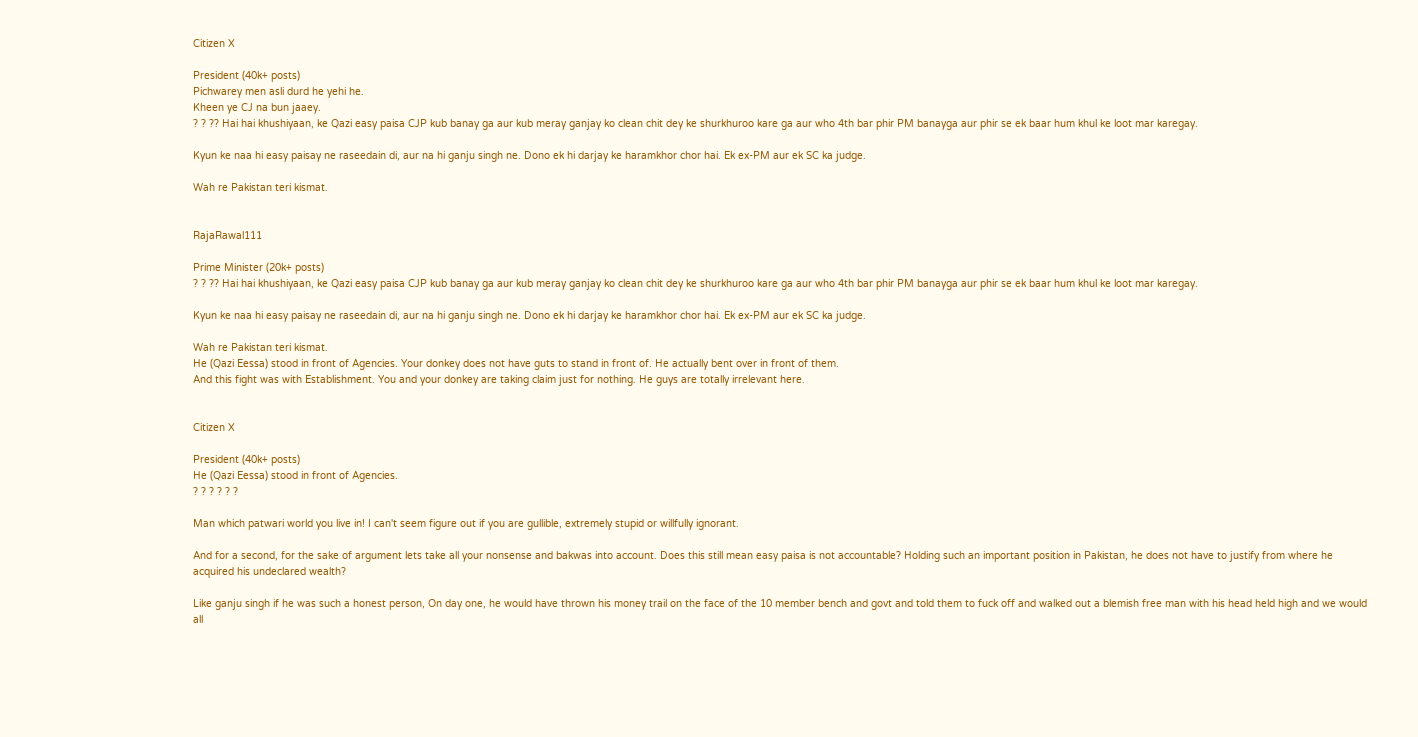Citizen X

President (40k+ posts)
Pichwarey men asli durd he yehi he.
Kheen ye CJ na bun jaaey.
? ? ?? Hai hai khushiyaan, ke Qazi easy paisa CJP kub banay ga aur kub meray ganjay ko clean chit dey ke shurkhuroo kare ga aur who 4th bar phir PM banayga aur phir se ek baar hum khul ke loot mar karegay.

Kyun ke naa hi easy paisay ne raseedain di, aur na hi ganju singh ne. Dono ek hi darjay ke haramkhor chor hai. Ek ex-PM aur ek SC ka judge.

Wah re Pakistan teri kismat.


RajaRawal111

Prime Minister (20k+ posts)
? ? ?? Hai hai khushiyaan, ke Qazi easy paisa CJP kub banay ga aur kub meray ganjay ko clean chit dey ke shurkhuroo kare ga aur who 4th bar phir PM banayga aur phir se ek baar hum khul ke loot mar karegay.

Kyun ke naa hi easy paisay ne raseedain di, aur na hi ganju singh ne. Dono ek hi darjay ke haramkhor chor hai. Ek ex-PM aur ek SC ka judge.

Wah re Pakistan teri kismat.
He (Qazi Eessa) stood in front of Agencies. Your donkey does not have guts to stand in front of. He actually bent over in front of them.
And this fight was with Establishment. You and your donkey are taking claim just for nothing. He guys are totally irrelevant here.


Citizen X

President (40k+ posts)
He (Qazi Eessa) stood in front of Agencies.
? ? ? ? ? ?

Man which patwari world you live in! I can't seem figure out if you are gullible, extremely stupid or willfully ignorant.

And for a second, for the sake of argument lets take all your nonsense and bakwas into account. Does this still mean easy paisa is not accountable? Holding such an important position in Pakistan, he does not have to justify from where he acquired his undeclared wealth?

Like ganju singh if he was such a honest person, On day one, he would have thrown his money trail on the face of the 10 member bench and govt and told them to fuck off and walked out a blemish free man with his head held high and we would all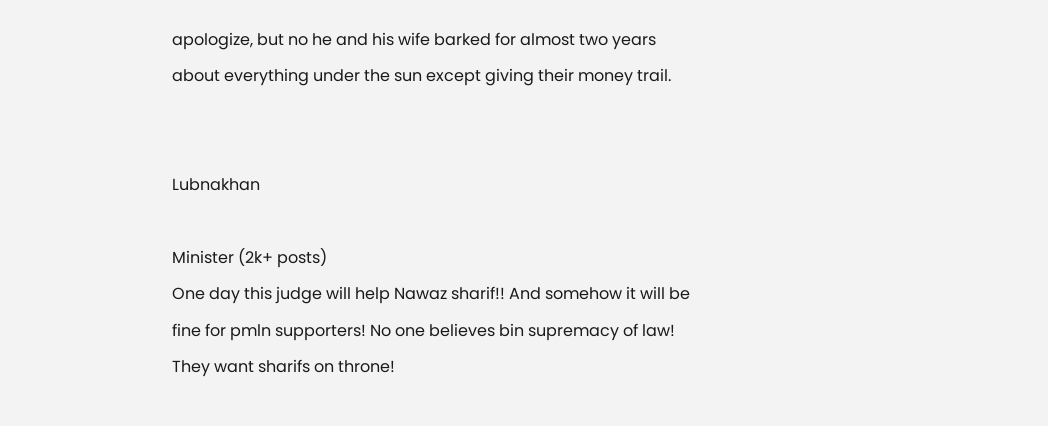apologize, but no he and his wife barked for almost two years about everything under the sun except giving their money trail.


Lubnakhan

Minister (2k+ posts)
One day this judge will help Nawaz sharif!! And somehow it will be fine for pmln supporters! No one believes bin supremacy of law! They want sharifs on throne!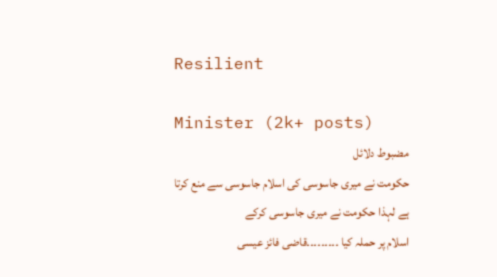Resilient

Minister (2k+ posts)
مضبوط دلائل
حکومت نے میری جاسوسی کی اسلام جاسوسی سے منع کرتا ہے لہذا حکومت نے میری جاسوسی کرکے
اسلام پر حملہ کیا ۔۔۔۔۔۔۔۔۔قاضی فائز عیسی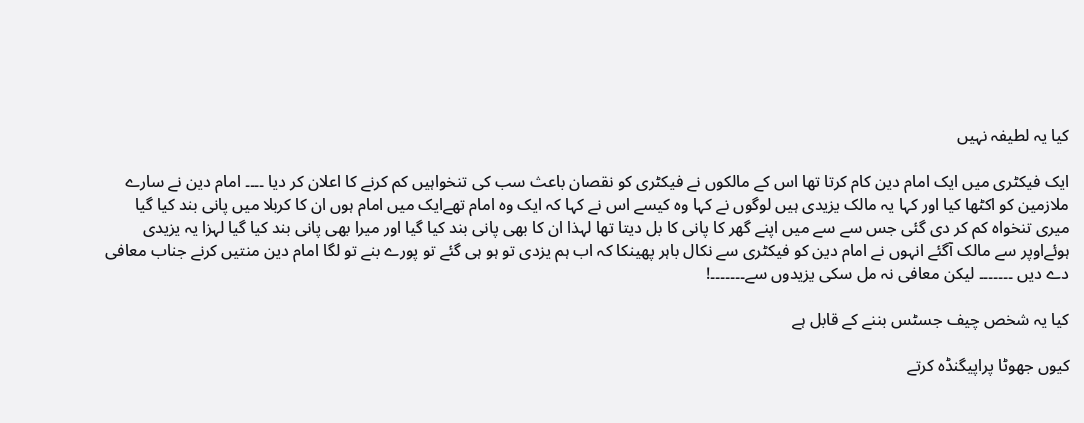کیا یہ لطیفہ نہیں

ایک فیکٹری میں ایک امام دین کام کرتا تھا اس کے مالکوں نے فیکٹری کو نقصان باعث سب کی تنخواہیں کم کرنے کا اعلان کر دیا ۔۔۔۔ امام دین نے سارے ملازمین کو اکٹھا کیا اور کہا یہ مالک یزیدی ہیں لوگوں نے کہا وہ کیسے اس نے کہا کہ ایک وہ امام تھےایک میں امام ہوں ان کا کربلا میں پانی بند کیا گیا میری تنخواہ کم کر دی گئی جس سے سے میں اپنے گھر کا پانی کا بل دیتا تھا لہذا ان کا بھی پانی بند کیا گیا اور میرا بھی پانی بند کیا گیا لہزا یہ یزیدی ہوئےاوپر سے مالک آگئے انہوں نے امام دین کو فیکٹری سے نکال باہر پھینکا کہ اب ہم یزدی تو ہو ہی گئے تو پورے بنے تو لگا امام دین منتیں کرنے جناب معافی دے دیں ۔۔۔۔۔۔۔ لیکن معافی نہ مل سکی یزیدوں سے۔۔۔۔۔۔۔!

کیا یہ شخص چیف جسٹس بننے کے قابل ہے

کیوں جھوٹا پراپیگنڈہ کرتے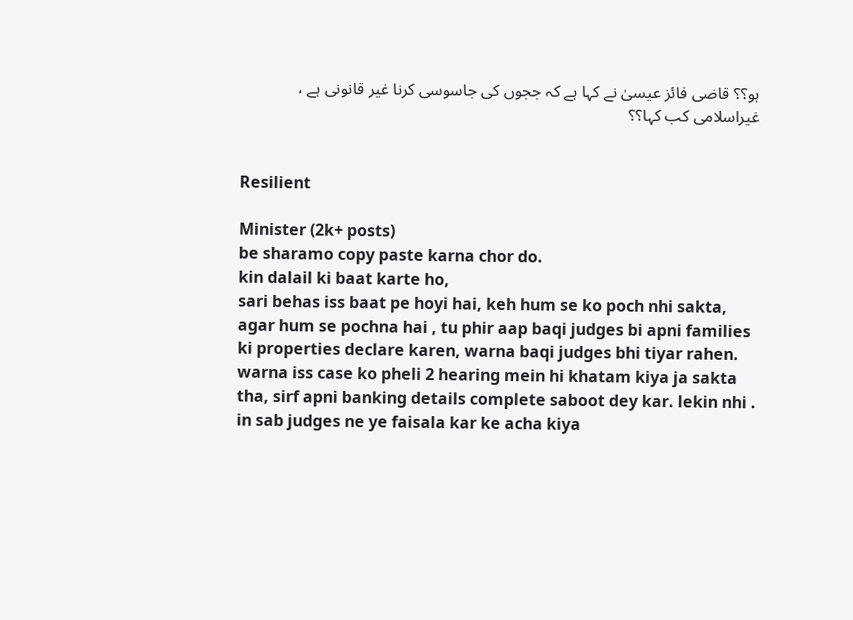ہو؟؟ قاضی فائز عیسیٰ نے کہا ہے کہ ججوں کی جاسوسی کرنا غیر قانونی ہے ، غیراسلامی کب کہا؟؟


Resilient

Minister (2k+ posts)
be sharamo copy paste karna chor do.
kin dalail ki baat karte ho,
sari behas iss baat pe hoyi hai, keh hum se ko poch nhi sakta,
agar hum se pochna hai , tu phir aap baqi judges bi apni families ki properties declare karen, warna baqi judges bhi tiyar rahen.
warna iss case ko pheli 2 hearing mein hi khatam kiya ja sakta tha, sirf apni banking details complete saboot dey kar. lekin nhi .
in sab judges ne ye faisala kar ke acha kiya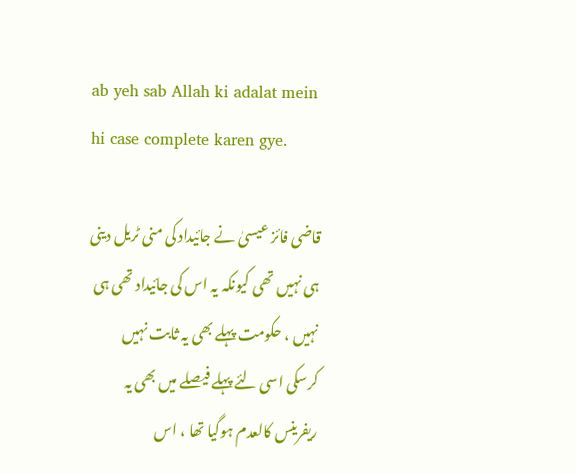ab yeh sab Allah ki adalat mein hi case complete karen gye.

قاضی فائز عیسیٰ نے جائیداد کی منی ٹریل دینی ہی نہیں تھی کیونکہ یہ اس کی جائیداد تھی ہی نہیں ، حکومت پہلے بھی یہ ثابت نہیں کرسکی اسی لئے پہلے فیصلے میں بھی یہ ریفرینس کالعدم ہوگیا تھا ، اس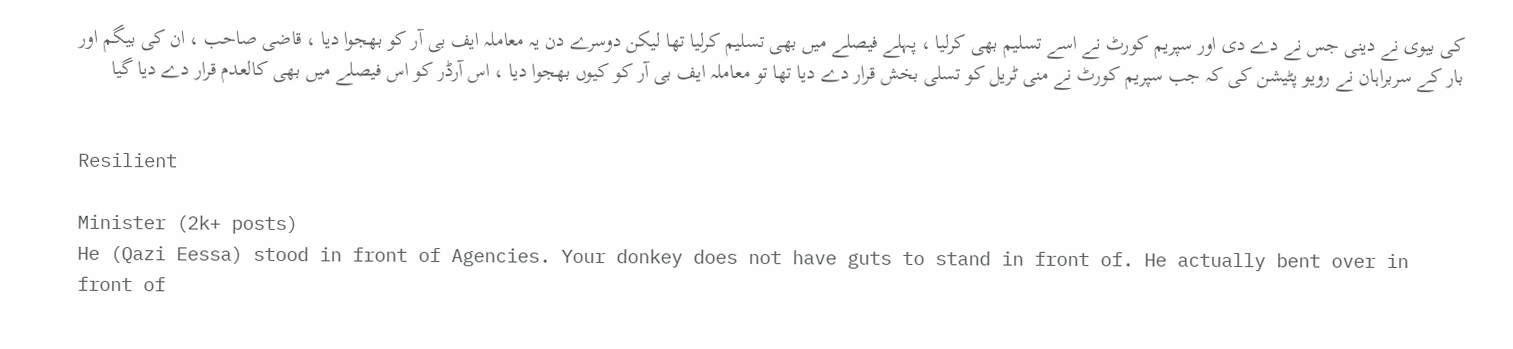کی بیوی نے دینی جس نے دے دی اور سپریم کورٹ نے اسے تسلیم بھی کرلیا ، پہلے فیصلے میں بھی تسلیم کرلیا تھا لیکن دوسرے دن یہ معاملہ ایف بی آر کو بھجوا دیا ، قاضی صاحب ، ان کی بیگم اور بار کے سربراہان نے رویو پٹیشن کی کہ جب سپریم کورٹ نے منی ٹریل کو تسلی بخش قرار دے دیا تھا تو معاملہ ایف بی آر کو کیوں بھجوا دیا ، اس آرڈر کو اس فیصلے میں بھی کالعدم قرار دے دیا گیا


Resilient

Minister (2k+ posts)
He (Qazi Eessa) stood in front of Agencies. Your donkey does not have guts to stand in front of. He actually bent over in front of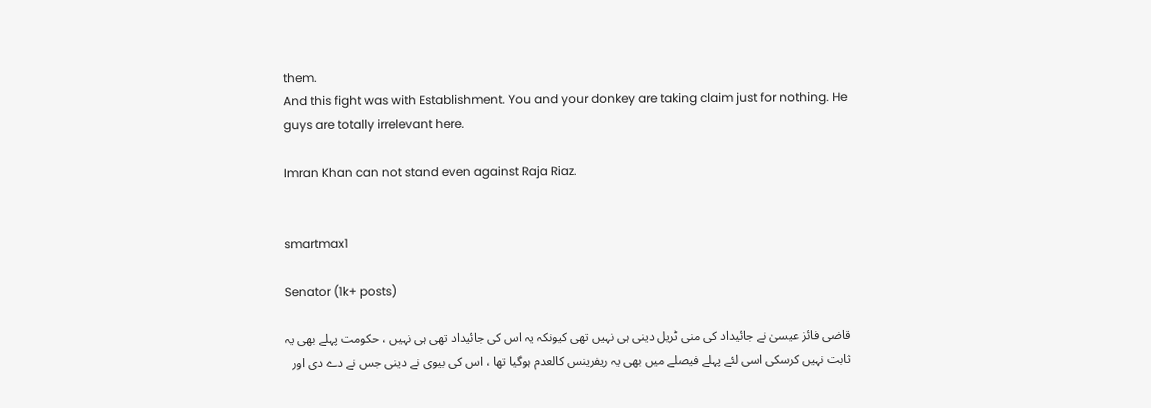them.
And this fight was with Establishment. You and your donkey are taking claim just for nothing. He guys are totally irrelevant here.

Imran Khan can not stand even against Raja Riaz.


smartmax1

Senator (1k+ posts)

قاضی فائز عیسیٰ نے جائیداد کی منی ٹریل دینی ہی نہیں تھی کیونکہ یہ اس کی جائیداد تھی ہی نہیں ، حکومت پہلے بھی یہ ثابت نہیں کرسکی اسی لئے پہلے فیصلے میں بھی یہ ریفرینس کالعدم ہوگیا تھا ، اس کی بیوی نے دینی جس نے دے دی اور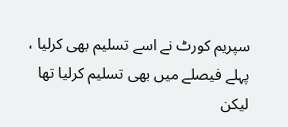سپریم کورٹ نے اسے تسلیم بھی کرلیا ، پہلے فیصلے میں بھی تسلیم کرلیا تھا لیکن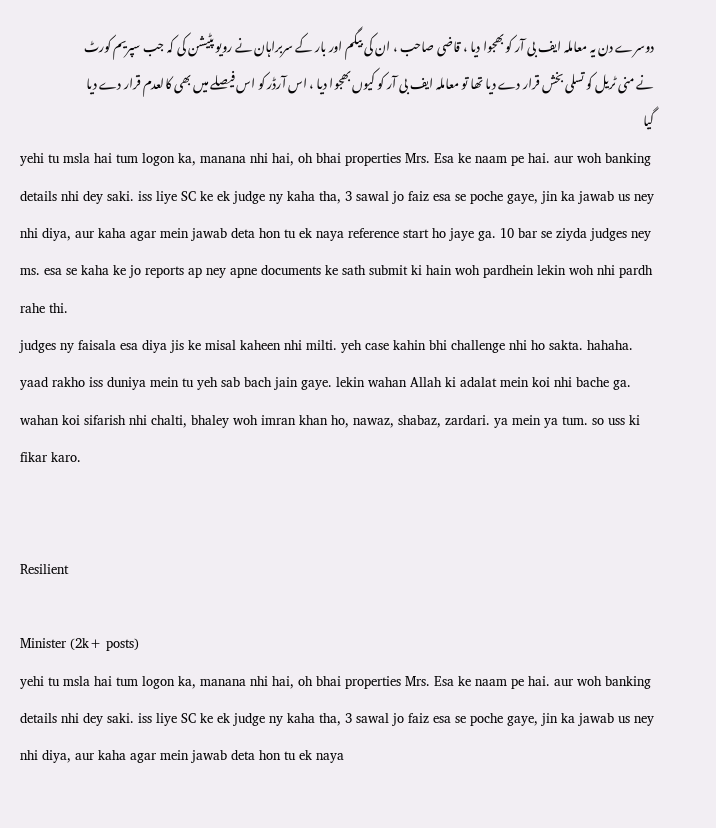دوسرے دن یہ معاملہ ایف بی آر کو بھجوا دیا ، قاضی صاحب ، ان کی بیگم اور بار کے سربراہان نے رویو پٹیشن کی کہ جب سپریم کورٹ نے منی ٹریل کو تسلی بخش قرار دے دیا تھا تو معاملہ ایف بی آر کو کیوں بھجوا دیا ، اس آرڈر کو اس فیصلے میں بھی کالعدم قرار دے دیا گیا
yehi tu msla hai tum logon ka, manana nhi hai, oh bhai properties Mrs. Esa ke naam pe hai. aur woh banking details nhi dey saki. iss liye SC ke ek judge ny kaha tha, 3 sawal jo faiz esa se poche gaye, jin ka jawab us ney nhi diya, aur kaha agar mein jawab deta hon tu ek naya reference start ho jaye ga. 10 bar se ziyda judges ney ms. esa se kaha ke jo reports ap ney apne documents ke sath submit ki hain woh pardhein lekin woh nhi pardh rahe thi.
judges ny faisala esa diya jis ke misal kaheen nhi milti. yeh case kahin bhi challenge nhi ho sakta. hahaha.
yaad rakho iss duniya mein tu yeh sab bach jain gaye. lekin wahan Allah ki adalat mein koi nhi bache ga. wahan koi sifarish nhi chalti, bhaley woh imran khan ho, nawaz, shabaz, zardari. ya mein ya tum. so uss ki fikar karo.


Resilient

Minister (2k+ posts)
yehi tu msla hai tum logon ka, manana nhi hai, oh bhai properties Mrs. Esa ke naam pe hai. aur woh banking details nhi dey saki. iss liye SC ke ek judge ny kaha tha, 3 sawal jo faiz esa se poche gaye, jin ka jawab us ney nhi diya, aur kaha agar mein jawab deta hon tu ek naya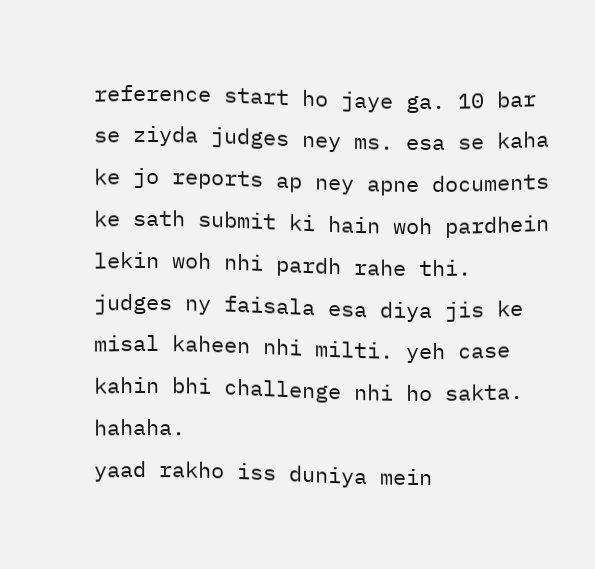reference start ho jaye ga. 10 bar se ziyda judges ney ms. esa se kaha ke jo reports ap ney apne documents ke sath submit ki hain woh pardhein lekin woh nhi pardh rahe thi.
judges ny faisala esa diya jis ke misal kaheen nhi milti. yeh case kahin bhi challenge nhi ho sakta. hahaha.
yaad rakho iss duniya mein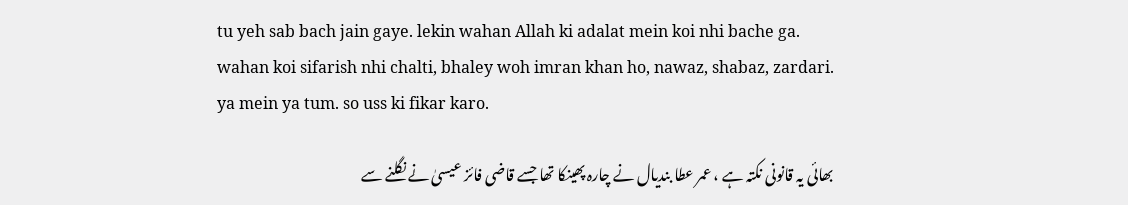tu yeh sab bach jain gaye. lekin wahan Allah ki adalat mein koi nhi bache ga. wahan koi sifarish nhi chalti, bhaley woh imran khan ho, nawaz, shabaz, zardari. ya mein ya tum. so uss ki fikar karo.

بھائی یہ قانونی نکتہ ہے ، عمر عطا بندیال نے چارہ پھینکا تھا جسے قاضی فائز عیسیٰ نے نگلنے سے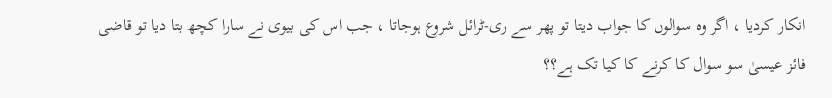انکار کردیا ، اگر وہ سوالوں کا جواب دیتا تو پھر سے ری-ٹرائل شروع ہوجاتا ، جب اس کی بیوی نے سارا کچھ بتا دیا تو قاضی فائز عیسیٰ سو سوال کا کرنے کا کیا تک ہے؟؟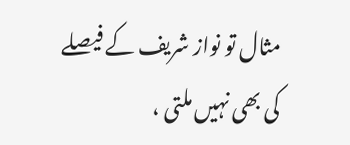مثال تو نواز شریف کے فیصلے کی بھی نہیں ملتی ،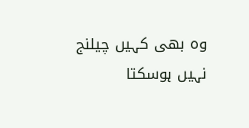وہ بھی کہیں چیلنج نہیں ہوسکتا